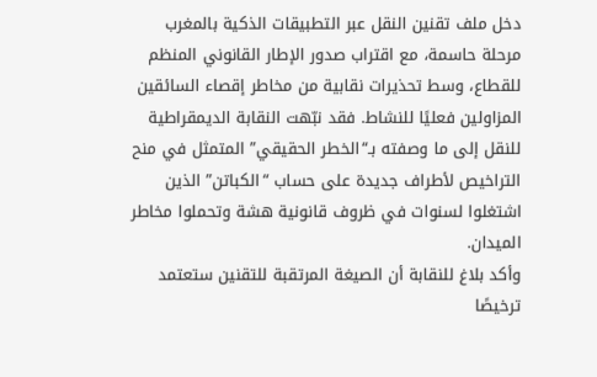دخل ملف تقنين النقل عبر التطبيقات الذكية بالمغرب مرحلة حاسمة، مع اقتراب صدور الإطار القانوني المنظم للقطاع، وسط تحذيرات نقابية من مخاطر إقصاء السائقين المزاولين فعليًا للنشاط. فقد نبّهت النقابة الديمقراطية للنقل إلى ما وصفته بـ“الخطر الحقيقي” المتمثل في منح التراخيص لأطراف جديدة على حساب “الكباتن” الذين اشتغلوا لسنوات في ظروف قانونية هشة وتحملوا مخاطر الميدان.
وأكد بلاغ للنقابة أن الصيغة المرتقبة للتقنين ستعتمد ترخيصًا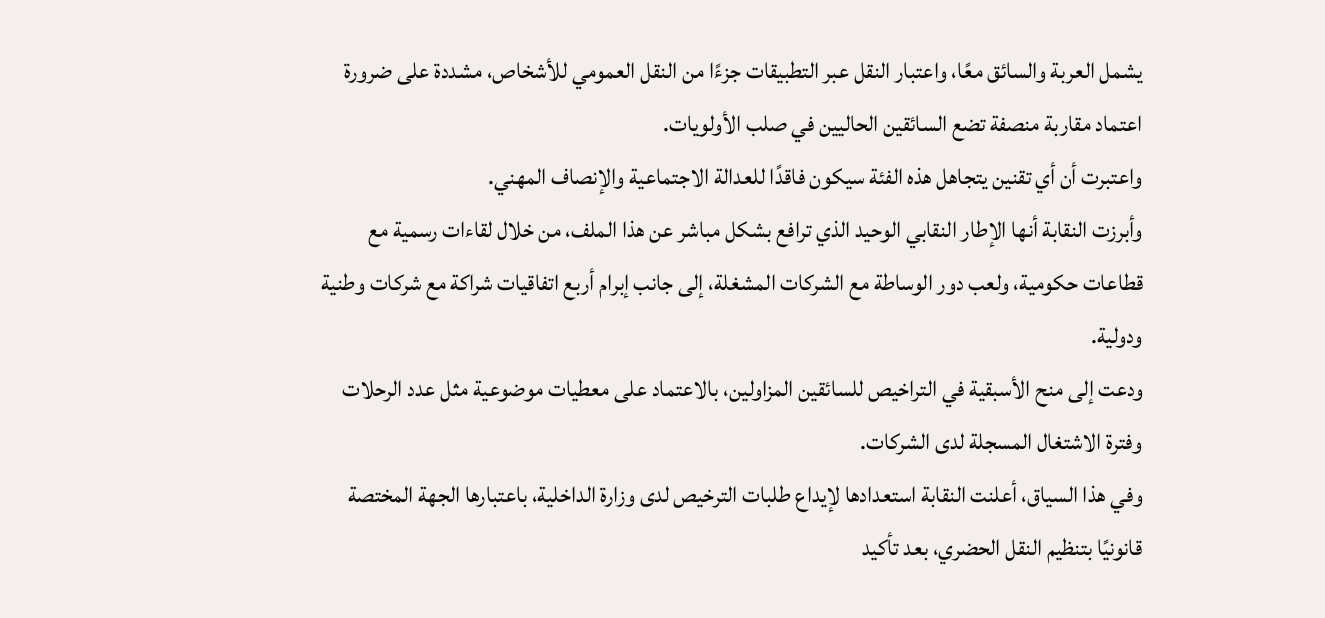يشمل العربة والسائق معًا، واعتبار النقل عبر التطبيقات جزءًا من النقل العمومي للأشخاص، مشددة على ضرورة اعتماد مقاربة منصفة تضع السائقين الحاليين في صلب الأولويات.
واعتبرت أن أي تقنين يتجاهل هذه الفئة سيكون فاقدًا للعدالة الاجتماعية والإنصاف المهني.
وأبرزت النقابة أنها الإطار النقابي الوحيد الذي ترافع بشكل مباشر عن هذا الملف، من خلال لقاءات رسمية مع قطاعات حكومية، ولعب دور الوساطة مع الشركات المشغلة، إلى جانب إبرام أربع اتفاقيات شراكة مع شركات وطنية ودولية.
ودعت إلى منح الأسبقية في التراخيص للسائقين المزاولين، بالاعتماد على معطيات موضوعية مثل عدد الرحلات وفترة الاشتغال المسجلة لدى الشركات.
وفي هذا السياق، أعلنت النقابة استعدادها لإيداع طلبات الترخيص لدى وزارة الداخلية، باعتبارها الجهة المختصة قانونيًا بتنظيم النقل الحضري، بعد تأكيد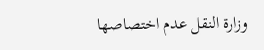وزارة النقل عدم اختصاصها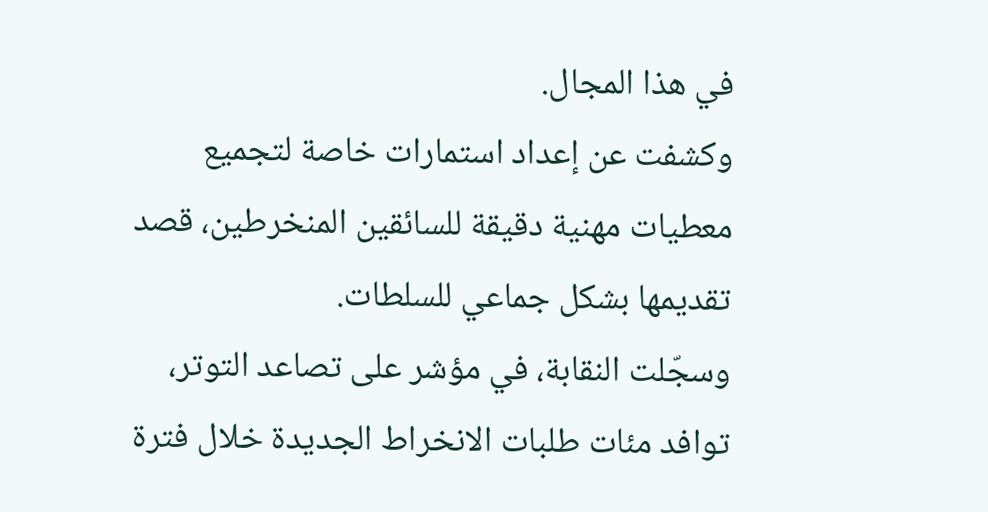في هذا المجال.
وكشفت عن إعداد استمارات خاصة لتجميع معطيات مهنية دقيقة للسائقين المنخرطين، قصد تقديمها بشكل جماعي للسلطات.
وسجّلت النقابة، في مؤشر على تصاعد التوتر، توافد مئات طلبات الانخراط الجديدة خلال فترة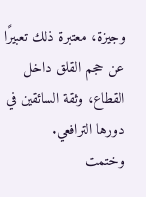وجيزة، معتبرة ذلك تعبيرًا عن حجم القلق داخل القطاع، وثقة السائقين في دورها الترافعي.
وختمت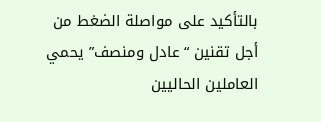بالتأكيد على مواصلة الضغط من أجل تقنين “عادل ومنصف” يحمي العاملين الحاليين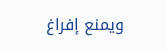ويمنع إفراغ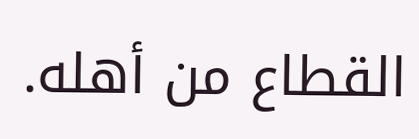القطاع من أهله.